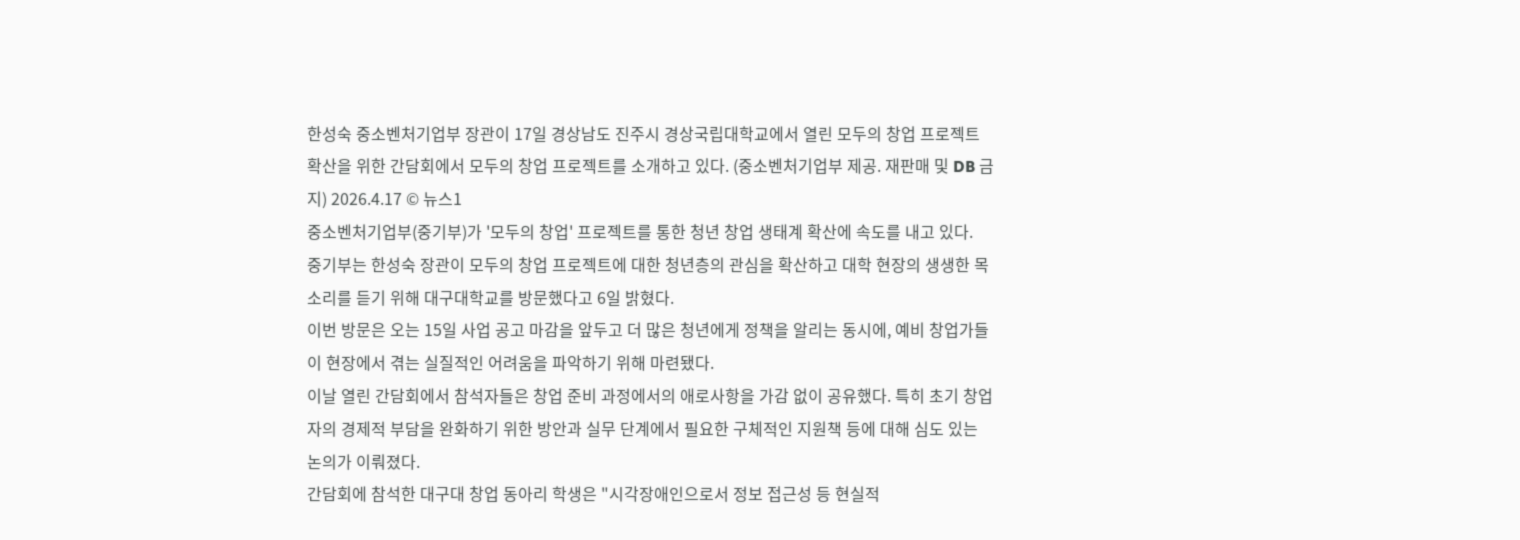한성숙 중소벤처기업부 장관이 17일 경상남도 진주시 경상국립대학교에서 열린 모두의 창업 프로젝트 확산을 위한 간담회에서 모두의 창업 프로젝트를 소개하고 있다. (중소벤처기업부 제공. 재판매 및 DB 금지) 2026.4.17 © 뉴스1
중소벤처기업부(중기부)가 '모두의 창업' 프로젝트를 통한 청년 창업 생태계 확산에 속도를 내고 있다.
중기부는 한성숙 장관이 모두의 창업 프로젝트에 대한 청년층의 관심을 확산하고 대학 현장의 생생한 목소리를 듣기 위해 대구대학교를 방문했다고 6일 밝혔다.
이번 방문은 오는 15일 사업 공고 마감을 앞두고 더 많은 청년에게 정책을 알리는 동시에, 예비 창업가들이 현장에서 겪는 실질적인 어려움을 파악하기 위해 마련됐다.
이날 열린 간담회에서 참석자들은 창업 준비 과정에서의 애로사항을 가감 없이 공유했다. 특히 초기 창업자의 경제적 부담을 완화하기 위한 방안과 실무 단계에서 필요한 구체적인 지원책 등에 대해 심도 있는 논의가 이뤄졌다.
간담회에 참석한 대구대 창업 동아리 학생은 "시각장애인으로서 정보 접근성 등 현실적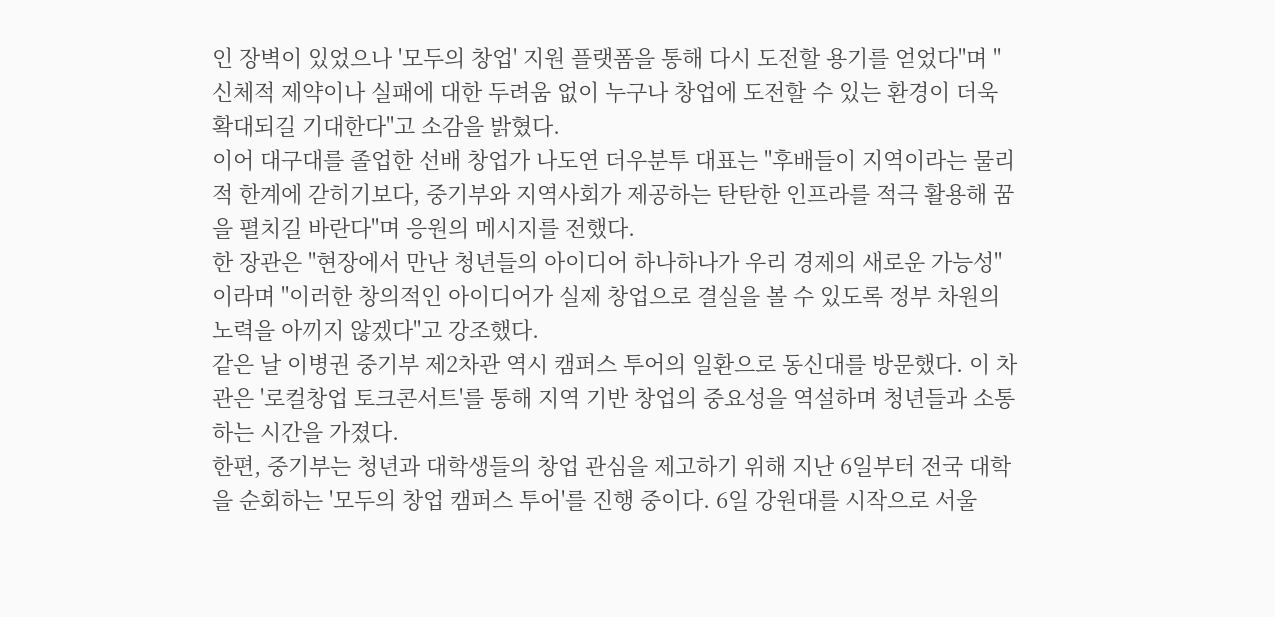인 장벽이 있었으나 '모두의 창업' 지원 플랫폼을 통해 다시 도전할 용기를 얻었다"며 "신체적 제약이나 실패에 대한 두려움 없이 누구나 창업에 도전할 수 있는 환경이 더욱 확대되길 기대한다"고 소감을 밝혔다.
이어 대구대를 졸업한 선배 창업가 나도연 더우분투 대표는 "후배들이 지역이라는 물리적 한계에 갇히기보다, 중기부와 지역사회가 제공하는 탄탄한 인프라를 적극 활용해 꿈을 펼치길 바란다"며 응원의 메시지를 전했다.
한 장관은 "현장에서 만난 청년들의 아이디어 하나하나가 우리 경제의 새로운 가능성"이라며 "이러한 창의적인 아이디어가 실제 창업으로 결실을 볼 수 있도록 정부 차원의 노력을 아끼지 않겠다"고 강조했다.
같은 날 이병권 중기부 제2차관 역시 캠퍼스 투어의 일환으로 동신대를 방문했다. 이 차관은 '로컬창업 토크콘서트'를 통해 지역 기반 창업의 중요성을 역설하며 청년들과 소통하는 시간을 가졌다.
한편, 중기부는 청년과 대학생들의 창업 관심을 제고하기 위해 지난 6일부터 전국 대학을 순회하는 '모두의 창업 캠퍼스 투어'를 진행 중이다. 6일 강원대를 시작으로 서울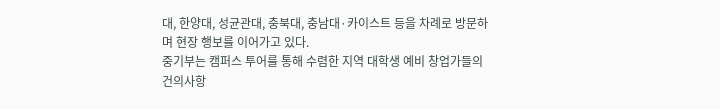대, 한양대, 성균관대, 충북대, 충남대·카이스트 등을 차례로 방문하며 현장 행보를 이어가고 있다.
중기부는 캠퍼스 투어를 통해 수렴한 지역 대학생 예비 창업가들의 건의사항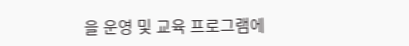을 운영 및 교육 프로그램에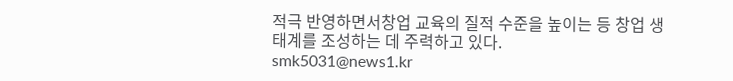적극 반영하면서창업 교육의 질적 수준을 높이는 등 창업 생태계를 조성하는 데 주력하고 있다.
smk5031@news1.kr